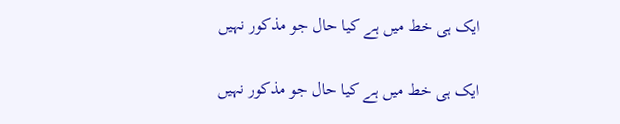ایک ہی خط میں ہے کیا حال جو مذکور نہیں

ایک ہی خط میں ہے کیا حال جو مذکور نہیں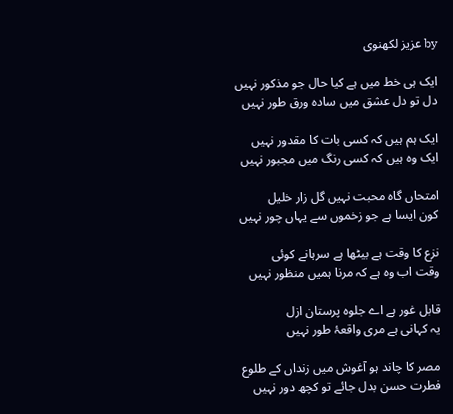by عزیز لکھنوی

ایک ہی خط میں ہے کیا حال جو مذکور نہیں
دل تو دل عشق میں سادہ ورق طور نہیں

ایک ہم ہیں کہ کسی بات کا مقدور نہیں
ایک وہ ہیں کہ کسی رنگ میں مجبور نہیں

امتحاں گاہ محبت نہیں گل زار خلیل
کون ایسا ہے جو زخموں سے یہاں چور نہیں

نزع کا وقت ہے بیٹھا ہے سرہانے کوئی
وقت اب وہ ہے کہ مرنا ہمیں منظور نہیں

قابل غور ہے اے جلوہ پرستان ازل
یہ کہانی ہے مری واقعۂ طور نہیں

مصر کا چاند ہو آغوش میں زنداں کے طلوع
فطرت حسن بدل جائے تو کچھ دور نہیں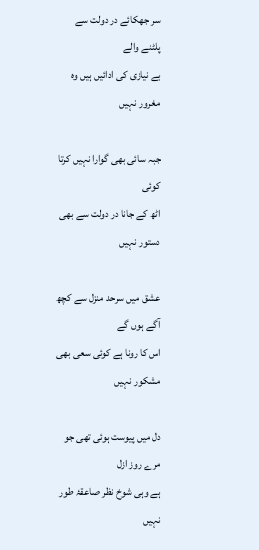سر جھکائے در دولت سے پلٹنے والے
بے نیازی کی ادائیں ہیں وہ مغرور نہیں

جبہ سائی بھی گوارا نہیں کرتا کوئی
اٹھ کے جانا در دولت سے بھی دستور نہیں

عشق میں سرحد منزل سے کچھ آگے ہوں گے
اس کا رونا ہے کوئی سعی بھی مشکور نہیں

دل میں پیوست ہوئی تھی جو مرے روز ازل
ہے وہی شوخ نظر صاعقۂ طور نہیں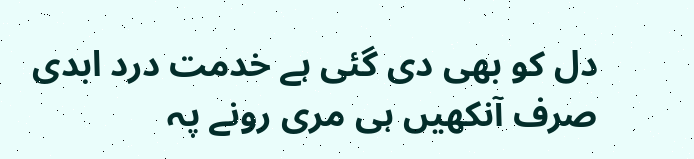دل کو بھی دی گئی ہے خدمت درد ابدی
صرف آنکھیں ہی مری رونے پہ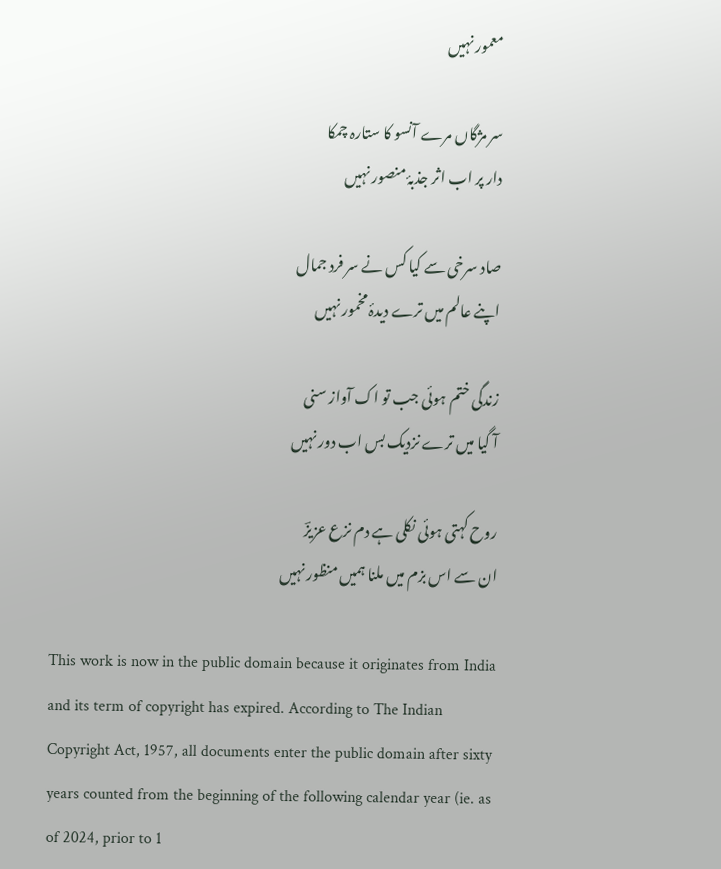معمور نہیں

سر مژگاں مرے آنسو کا ستارہ چمکا
دار پر اب اثر جذبۂ منصور نہیں

صاد سرخی سے کیا کس نے سر فرد جمال
اپنے عالم میں ترے دیدۂ مخمور نہیں

زندگی ختم ہوئی جب تو اک آواز سنی
آ گیا میں ترے نزدیک بس اب دور نہیں

روح کہتی ہوئی نکلی ہے دم نزع عزیزؔ
ان سے اس بزم میں ملنا ہمیں منظور نہیں

This work is now in the public domain because it originates from India and its term of copyright has expired. According to The Indian Copyright Act, 1957, all documents enter the public domain after sixty years counted from the beginning of the following calendar year (ie. as of 2024, prior to 1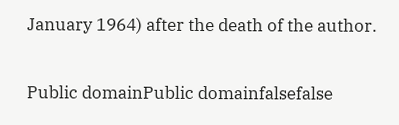January 1964) after the death of the author.

Public domainPublic domainfalsefalse